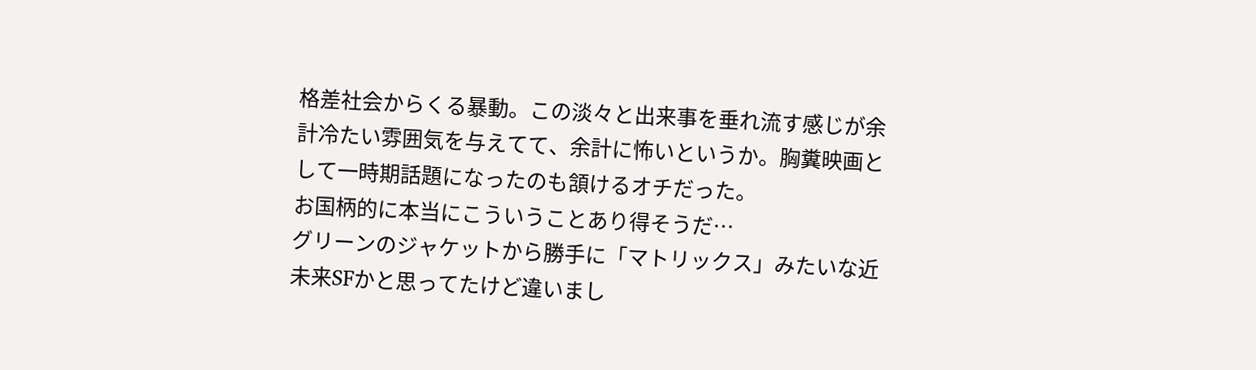格差社会からくる暴動。この淡々と出来事を垂れ流す感じが余計冷たい雰囲気を与えてて、余計に怖いというか。胸糞映画として一時期話題になったのも頷けるオチだった。
お国柄的に本当にこういうことあり得そうだ…
グリーンのジャケットから勝手に「マトリックス」みたいな近未来SFかと思ってたけど違いまし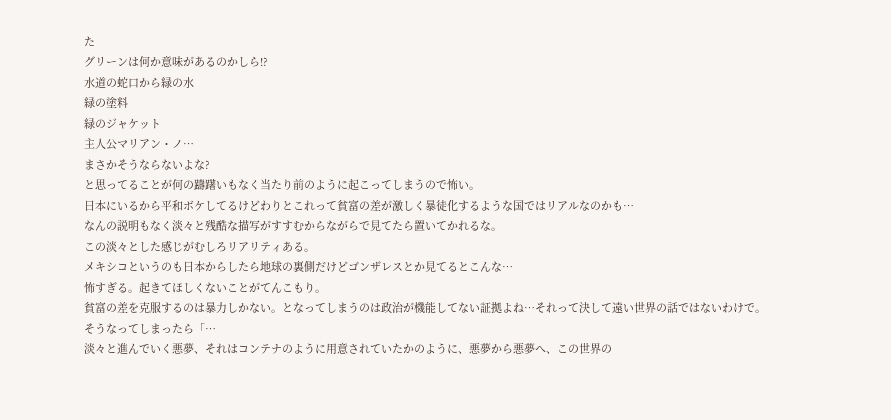た
グリーンは何か意味があるのかしら!?
水道の蛇口から緑の水
緑の塗料
緑のジャケット
主人公マリアン・ノ…
まさかそうならないよな?
と思ってることが何の躊躇いもなく当たり前のように起こってしまうので怖い。
日本にいるから平和ボケしてるけどわりとこれって貧富の差が激しく暴徒化するような国ではリアルなのかも…
なんの説明もなく淡々と残酷な描写がすすむからながらで見てたら置いてかれるな。
この淡々とした感じがむしろリアリティある。
メキシコというのも日本からしたら地球の裏側だけどゴンザレスとか見てるとこんな…
怖すぎる。起きてほしくないことがてんこもり。
貧富の差を克服するのは暴力しかない。となってしまうのは政治が機能してない証拠よね…それって決して遠い世界の話ではないわけで。
そうなってしまったら「…
淡々と進んでいく悪夢、それはコンテナのように用意されていたかのように、悪夢から悪夢へ、この世界の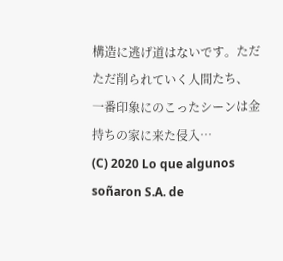構造に逃げ道はないです。ただただ削られていく人間たち、
一番印象にのこったシーンは金持ちの家に来た侵入…
(C) 2020 Lo que algunos soñaron S.A. de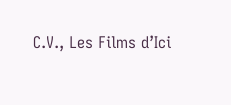C.V., Les Films d’Ici